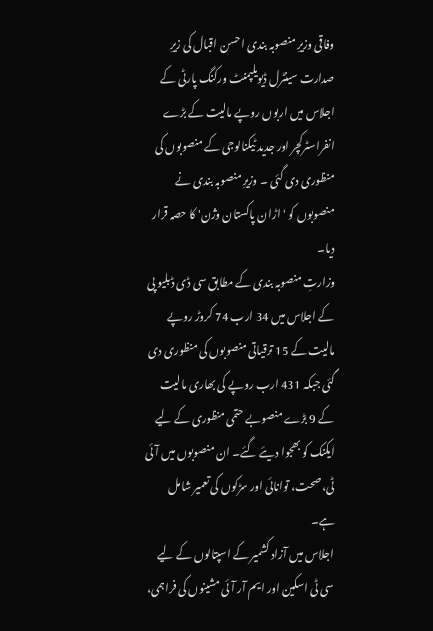وفاقی وزیرِ منصوبہ بندی احسن اقبال کی زیرِ صدارت سینٹرل ڈیویلپمنٹ ورکنگ پارٹی کے اجلاس میں اربوں روپے مالیت کے بڑے انفراسٹرکچر اور جدید ٹیکنالوجی کے منصوبوں کی منظوری دی گئی ۔ وزیرِ منصوبہ بندی نے منصوبوں کو 'اڑان پاکستان وژن' کا حصہ قرار دیا۔
وزارتِ منصوبہ بندی کے مطابق سی ڈی ڈبلیو پی کے اجلاس میں 34 ارب 74 کروڑ روپے مالیت کے 15 ترقیاتی منصوبوں کی منظوری دی گئی جبکہ 431 ارب روپے کی بھاری مالیت کے 9 بڑے منصوبے حتمی منظوری کے لیے ایکنک کو بھجوا دیئے گئے۔ ان منصوبوں میں آئی ٹی، صحت، توانائی اور سڑکوں کی تعمیر شامل ہے۔
اجلاس میں آزاد کشمیر کے اسپتالوں کے لیے سی ٹی اسکین اور ایم آر آئی مشینوں کی فراہمی،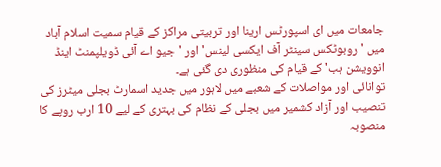جامعات میں ای اسپورٹس ارینا اور تربیتی مراکز کے قیام سمیت اسلام آباد میں 'روبوٹکس سینٹر آف ایکسی لینس' اور 'جیو اے آئی ڈویلپمنٹ اینڈ انوویشن ہب' کے قیام کی منظوری دی گئی ہے۔
توانائی اور مواصلات کے شعبے میں لاہور میں جدید اسمارٹ بجلی میٹرز کی تنصیب اور آزاد کشمیر میں بجلی کے نظام کی بہتری کے لیے 10 ارب روپے کا منصوبہ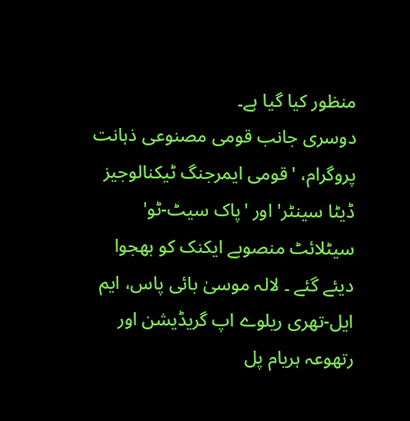منظور کیا گیا ہے۔
دوسری جانب قومی مصنوعی ذہانت پروگرام، 'قومی ایمرجنگ ٹیکنالوجیز ڈیٹا سینٹر' اور 'پاک سیٹ-ٹو' سیٹلائٹ منصوبے ایکنک کو بھجوا دیئے گئے ۔ لالہ موسیٰ بائی پاس، ایم ایل-تھری ریلوے اپ گریڈیشن اور رتھوعہ ہریام پل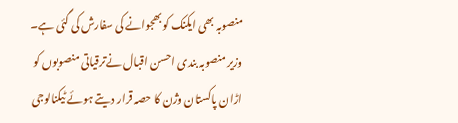منصوبہ بھی ایکنک کو بھجوانے کی سفارش کی گئی ہے۔
وزیر منصوبہ بندی احسن اقبال نےترقیاتی منصوبوں کو اڑان پاکستان وژن کا حصہ قرار دیتے ہوئے ٹیکنالوجی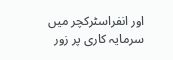اور انفراسٹرکچر میں سرمایہ کاری پر زور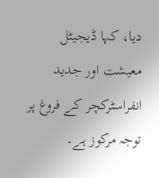دیا، کہا ڈیجیٹل معیشت اور جدید انفراسٹرکچر کے فروغ پر توجہ مرکوز ہے۔